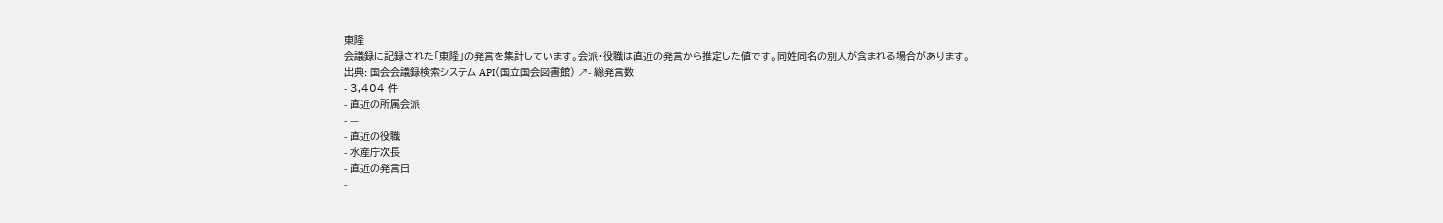東隆
会議録に記録された「東隆」の発言を集計しています。会派・役職は直近の発言から推定した値です。同姓同名の別人が含まれる場合があります。
出典: 国会会議録検索システム API(国立国会図書館) ↗- 総発言数
- 3,404 件
- 直近の所属会派
- —
- 直近の役職
- 水産庁次長
- 直近の発言日
-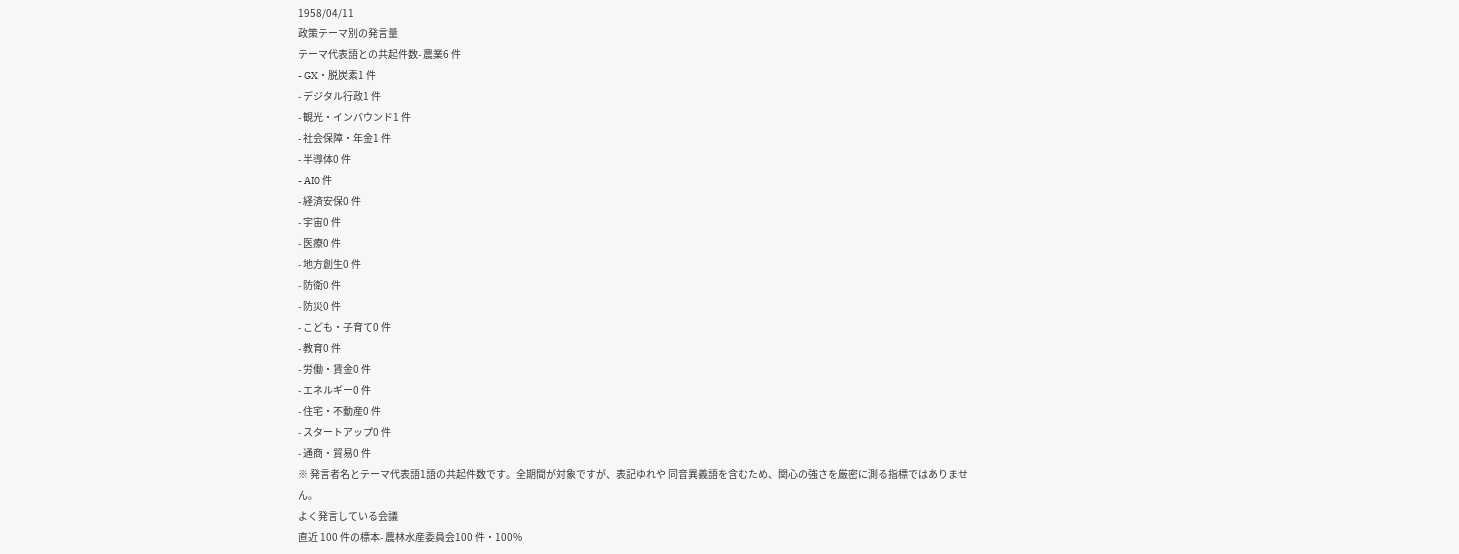1958/04/11
政策テーマ別の発言量
テーマ代表語との共起件数- 農業6 件
- GX・脱炭素1 件
- デジタル行政1 件
- 観光・インバウンド1 件
- 社会保障・年金1 件
- 半導体0 件
- AI0 件
- 経済安保0 件
- 宇宙0 件
- 医療0 件
- 地方創生0 件
- 防衛0 件
- 防災0 件
- こども・子育て0 件
- 教育0 件
- 労働・賃金0 件
- エネルギー0 件
- 住宅・不動産0 件
- スタートアップ0 件
- 通商・貿易0 件
※ 発言者名とテーマ代表語1語の共起件数です。全期間が対象ですが、表記ゆれや 同音異義語を含むため、関心の強さを厳密に測る指標ではありません。
よく発言している会議
直近 100 件の標本- 農林水産委員会100 件・100%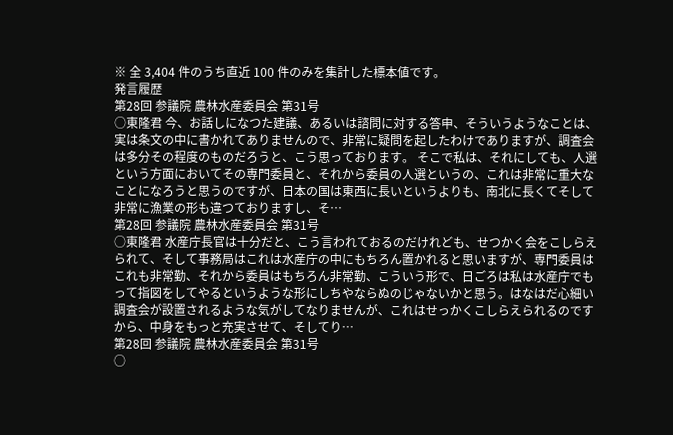※ 全 3,404 件のうち直近 100 件のみを集計した標本値です。
発言履歴
第28回 参議院 農林水産委員会 第31号
○東隆君 今、お話しになつた建議、あるいは諮問に対する答申、そういうようなことは、実は条文の中に書かれてありませんので、非常に疑問を起したわけでありますが、調査会は多分その程度のものだろうと、こう思っております。 そこで私は、それにしても、人選という方面においてその専門委員と、それから委員の人選というの、これは非常に重大なことになろうと思うのですが、日本の国は東西に長いというよりも、南北に長くてそして非常に漁業の形も違つておりますし、そ…
第28回 参議院 農林水産委員会 第31号
○東隆君 水産庁長官は十分だと、こう言われておるのだけれども、せつかく会をこしらえられて、そして事務局はこれは水産庁の中にもちろん置かれると思いますが、専門委員はこれも非常勤、それから委員はもちろん非常勤、こういう形で、日ごろは私は水産庁でもって指図をしてやるというような形にしちやならぬのじゃないかと思う。はなはだ心細い調査会が設置されるような気がしてなりませんが、これはせっかくこしらえられるのですから、中身をもっと充実させて、そしてり…
第28回 参議院 農林水産委員会 第31号
○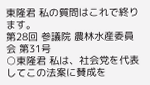東隆君 私の質問はこれで終ります。
第28回 参議院 農林水産委員会 第31号
○東隆君 私は、社会党を代表してこの法案に賛成を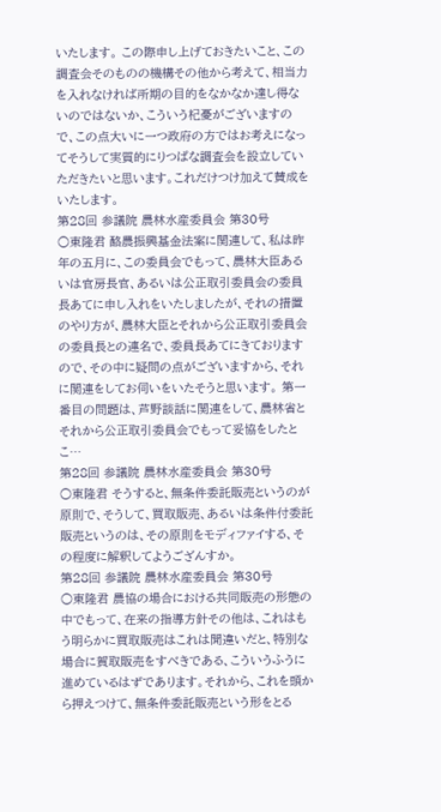いたします。 この際申し上げておきたいこと、この調査会そのものの機構その他から考えて、相当力を入れなければ所期の目的をなかなか達し得ないのではないか、こういう杞憂がございますので、この点大いに一つ政府の方ではお考えになってそうして実質的にりつぱな調査会を設立していただきたいと思います。これだけつけ加えて賛成をいたします。
第28回 参議院 農林水産委員会 第30号
○東隆君 酪農振興基金法案に関連して、私は昨年の五月に、この委員会でもって、農林大臣あるいは官房長官、あるいは公正取引委員会の委員長あてに申し入れをいたしましたが、それの措置のやり方が、農林大臣とそれから公正取引委員会の委員長との連名で、委員長あてにきておりますので、その中に疑問の点がございますから、それに関連をしてお伺いをいたそうと思います。 第一番目の問題は、芦野談話に関連をして、農林省とそれから公正取引委員会でもって妥協をしたとこ…
第28回 参議院 農林水産委員会 第30号
○東隆君 そうすると、無条件委託販売というのが原則で、そうして、買取販売、あるいは条件付委託販売というのは、その原則をモディファイする、その程度に解釈してようござんすか。
第28回 参議院 農林水産委員会 第30号
○東隆君 農協の場合における共同販売の形態の中でもって、在来の指導方針その他は、これはもう明らかに買取販売はこれは聞違いだと、特別な場合に賀取販売をすべきである、こういうふうに進めているはずであります。それから、これを頭から押えつけて、無条件委託販売という形をとる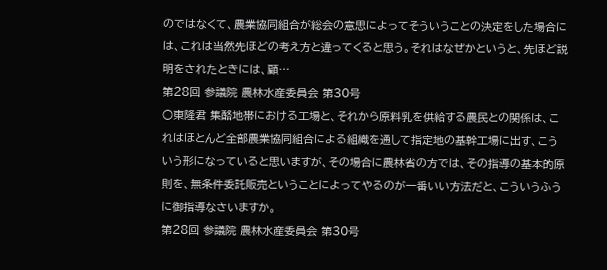のではなくて、農業協同組合が総会の意思によってそういうことの決定をした場合には、これは当然先ほどの考え方と違ってくると思う。それはなぜかというと、先ほど説明をされたときには、顧…
第28回 参議院 農林水産委員会 第30号
○東隆君 集酪地帯における工場と、それから原料乳を供給する農民との関係は、これはほとんど全部農業協同組合による組織を通して指定地の基幹工場に出す、こういう形になっていると思いますが、その場合に農林省の方では、その指導の基本的原則を、無条件委託販売ということによってやるのが一番いい方法だと、こういうふうに御指導なさいますか。
第28回 参議院 農林水産委員会 第30号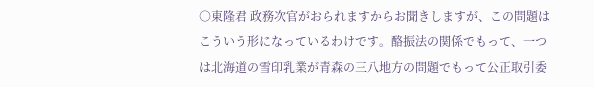○東隆君 政務次官がおられますからお聞きしますが、この問題はこういう形になっているわけです。酪振法の関係でもって、一つは北海道の雪印乳業が青森の三八地方の問題でもって公正取引委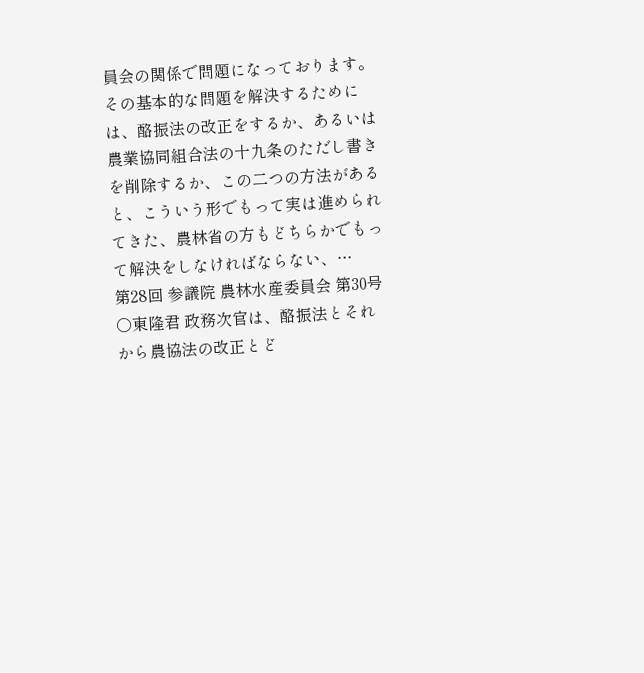員会の関係で問題になっております。その基本的な問題を解決するためには、酪振法の改正をするか、あるいは農業協同組合法の十九条のただし書きを削除するか、この二つの方法があると、こういう形でもって実は進められてきた、農林省の方もどちらかでもって解決をしなければならない、…
第28回 参議院 農林水産委員会 第30号
○東隆君 政務次官は、酪振法とそれから農協法の改正とど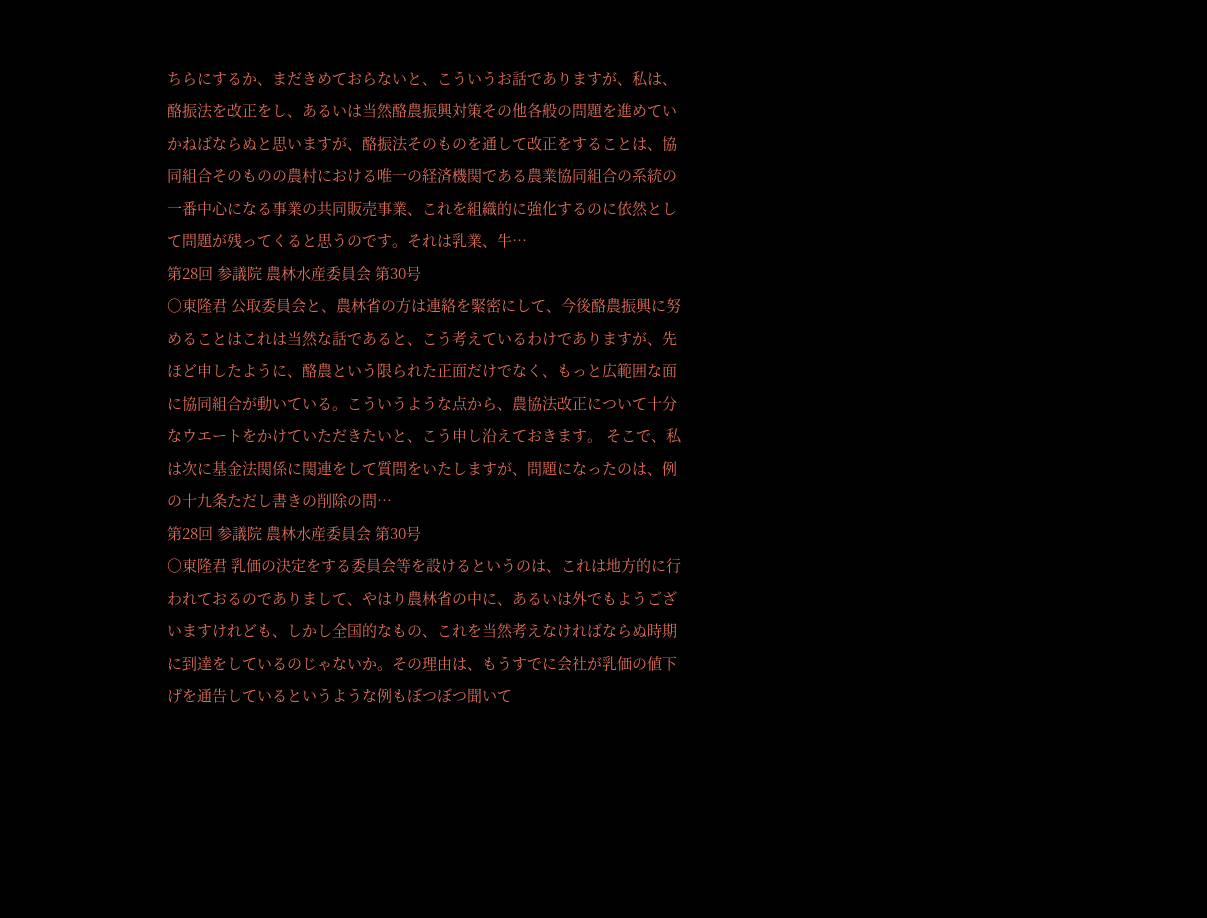ちらにするか、まだきめておらないと、こういうお話でありますが、私は、酪振法を改正をし、あるいは当然酪農振興対策その他各般の問題を進めていかねばならぬと思いますが、酪振法そのものを通して改正をすることは、協同組合そのものの農村における唯一の経済機関である農業協同組合の系統の一番中心になる事業の共同販売事業、これを組織的に強化するのに依然として問題が残ってくると思うのです。それは乳業、牛…
第28回 参議院 農林水産委員会 第30号
○東隆君 公取委員会と、農林省の方は連絡を緊密にして、今後酪農振興に努めることはこれは当然な話であると、こう考えているわけでありますが、先ほど申したように、酪農という限られた正面だけでなく、もっと広範囲な面に協同組合が動いている。こういうような点から、農協法改正について十分なウエートをかけていただきたいと、こう申し沿えておきます。 そこで、私は次に基金法関係に関連をして質問をいたしますが、問題になったのは、例の十九条ただし書きの削除の問…
第28回 参議院 農林水産委員会 第30号
○東隆君 乳価の決定をする委員会等を設けるというのは、これは地方的に行われておるのでありまして、やはり農林省の中に、あるいは外でもようございますけれども、しかし全国的なもの、これを当然考えなければならぬ時期に到達をしているのじゃないか。その理由は、もうすでに会社が乳価の値下げを通告しているというような例もぼつぼつ聞いて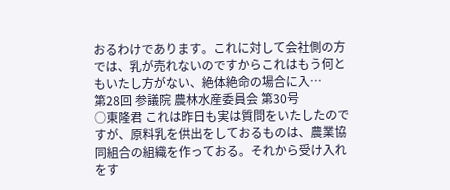おるわけであります。これに対して会社側の方では、乳が売れないのですからこれはもう何ともいたし方がない、絶体絶命の場合に入…
第28回 参議院 農林水産委員会 第30号
○東隆君 これは昨日も実は質問をいたしたのですが、原料乳を供出をしておるものは、農業協同組合の組織を作っておる。それから受け入れをす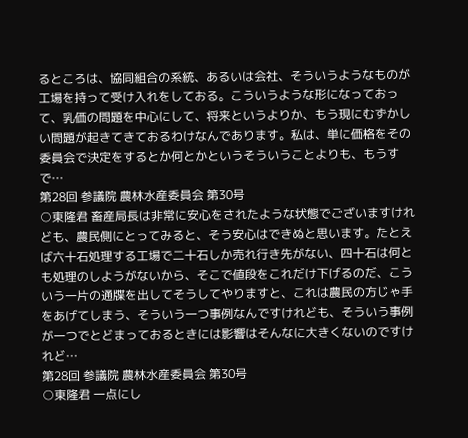るところは、協同組合の系統、あるいは会社、そういうようなものが工場を持って受け入れをしておる。こういうような形になっておって、乳価の問題を中心にして、将来というよりか、もう現にむずかしい問題が起きてきておるわけなんであります。私は、単に価格をその委員会で決定をするとか何とかというそういうことよりも、もうすで…
第28回 参議院 農林水産委員会 第30号
○東隆君 畜産局長は非常に安心をされたような状態でございますけれども、農民側にとってみると、そう安心はできぬと思います。たとえば六十石処理する工場で二十石しか売れ行き先がない、四十石は何とも処理のしようがないから、そこで値段をこれだけ下げるのだ、こういう一片の通牒を出してそうしてやりますと、これは農民の方じゃ手をあげてしまう、そういう一つ事例なんですけれども、そういう事例が一つでとどまっておるときには影響はそんなに大きくないのですけれど…
第28回 参議院 農林水産委員会 第30号
○東隆君 一点にし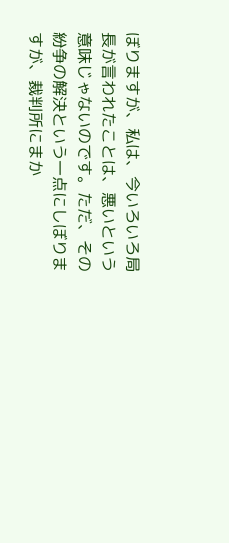ぼりますが、私は、今いろいろ局長が言われたことは、悪いという意味じゃないのです。ただ、その紛争の解決という一点にしぼりますが、裁判所にまか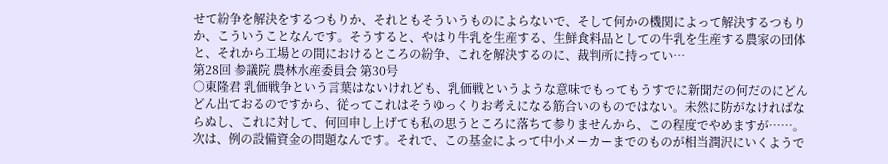せて紛争を解決をするつもりか、それともそういうものによらないで、そして何かの機関によって解決するつもりか、こういうことなんです。そうすると、やはり牛乳を生産する、生鮮食料品としての牛乳を生産する農家の団体と、それから工場との間におけるところの紛争、これを解決するのに、裁判所に持ってい…
第28回 参議院 農林水産委員会 第30号
○東隆君 乳価戦争という言葉はないけれども、乳価戦というような意味でもってもうすでに新聞だの何だのにどんどん出ておるのですから、従ってこれはそうゆっくりお考えになる筋合いのものではない。未然に防がなければならぬし、これに対して、何回申し上げても私の思うところに落ちて参りませんから、この程度でやめますが……。 次は、例の設備資金の問題なんです。それで、この基金によって中小メーカーまでのものが相当潤沢にいくようで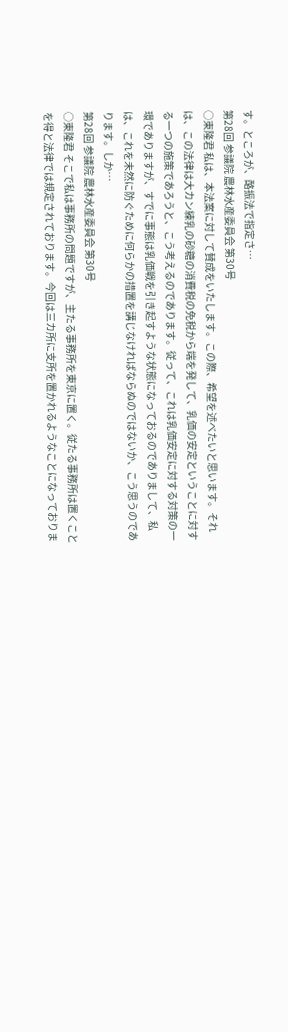す。ところが、酪振法で指定さ…
第28回 参議院 農林水産委員会 第30号
○東隆君 私は、本法案に対して賛成をいたします。この際、希望を述べたいと思います。それは、この法律は大カン練乳の砂糖の消費税の免税から端を発して、乳価の安定ということに対する一つの施策であろうと、こう考えるのであります。従って、これは乳価安定に対する対策の一環でありますが、すでに事態は乳価戦を引き起すような状態になっておるのでありまして、私は、これを未然に防ぐために何らかの措置を講じなければならぬのではないか、こう思うのであります。しか…
第28回 参議院 農林水産委員会 第30号
○東隆君 そこで私は事務所の問題ですが、主たる事務所を東京に置く。従たる事務所は置くことを得と法律では規定されております。今回は三カ所に支所を置かれるようなことになっておりま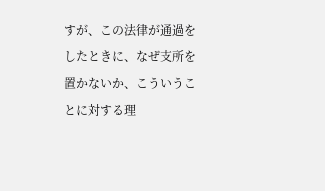すが、この法律が通過をしたときに、なぜ支所を置かないか、こういうことに対する理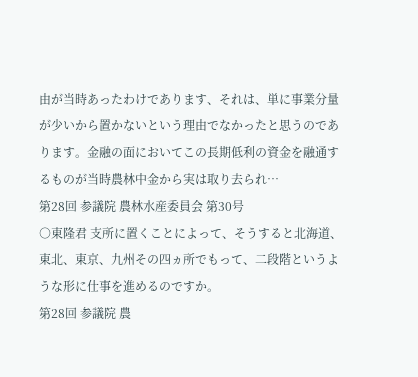由が当時あったわけであります、それは、単に事業分量が少いから置かないという理由でなかったと思うのであります。金融の面においてこの長期低利の資金を融通するものが当時農林中金から実は取り去られ…
第28回 参議院 農林水産委員会 第30号
○東隆君 支所に置くことによって、そうすると北海道、東北、東京、九州その四ヵ所でもって、二段階というような形に仕事を進めるのですか。
第28回 参議院 農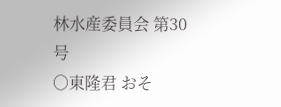林水産委員会 第30号
○東隆君 おそ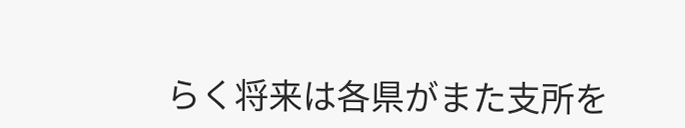らく将来は各県がまた支所を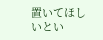置いてほしいとい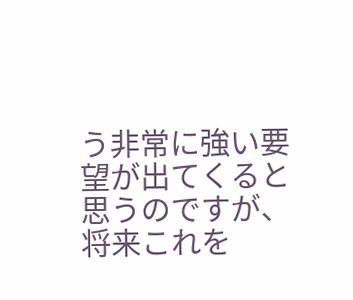う非常に強い要望が出てくると思うのですが、将来これを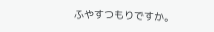ふやすつもりですか。